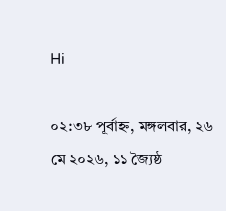Hi

০২:৩৮ পূর্বাহ্ন, মঙ্গলবার, ২৬ মে ২০২৬, ১১ জ্যৈষ্ঠ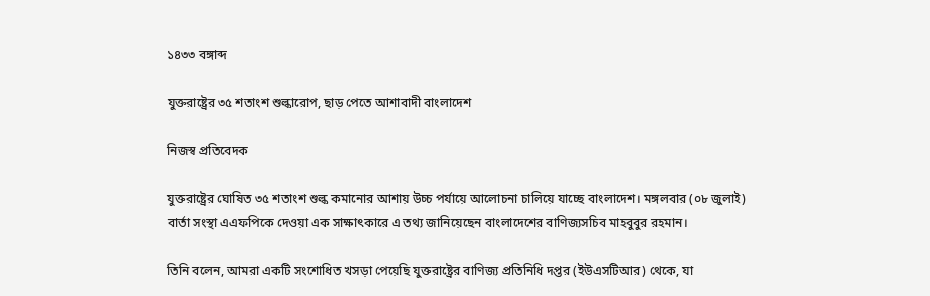১৪৩৩ বঙ্গাব্দ

যুক্তরাষ্ট্রের ৩৫ শতাংশ শুল্কারোপ, ছাড় পেতে আশাবাদী বাংলাদেশ

নিজস্ব প্রতিবেদক

যুক্তরাষ্ট্রের ঘোষিত ৩৫ শতাংশ শুল্ক কমানোর আশায় উচ্চ পর্যায়ে আলোচনা চালিয়ে যাচ্ছে বাংলাদেশ। মঙ্গলবার (০৮ জুলাই) বার্তা সংস্থা এএফপিকে দেওয়া এক সাক্ষাৎকারে এ তথ্য জানিয়েছেন বাংলাদেশের বাণিজ্যসচিব মাহবুবুর রহমান।

তিনি বলেন, আমরা একটি সংশোধিত খসড়া পেয়েছি যুক্তরাষ্ট্রের বাণিজ্য প্রতিনিধি দপ্তর (ইউএসটিআর) থেকে, যা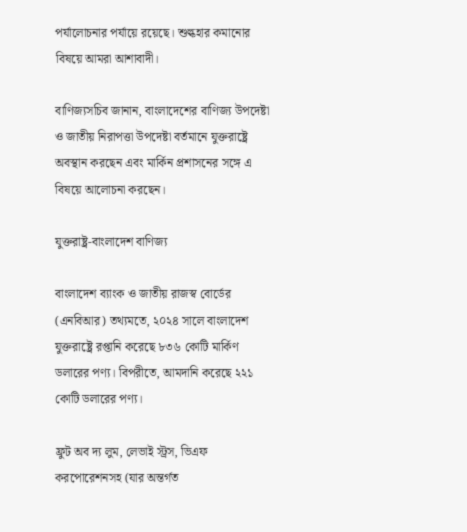পর্যালোচনার পর্যায়ে রয়েছে। শুল্কহার কমানোর বিষয়ে আমরা আশাবাদী।

বাণিজ্যসচিব জানান, বাংলাদেশের বাণিজ্য উপদেষ্টা ও জাতীয় নিরাপত্তা উপদেষ্টা বর্তমানে যুক্তরাষ্ট্রে অবস্থান করছেন এবং মার্কিন প্রশাসনের সঙ্গে এ বিষয়ে আলোচনা করছেন।

যুক্তরাষ্ট্র-বাংলাদেশ বাণিজ্য

বাংলাদেশ ব্যাংক ও জাতীয় রাজস্ব বোর্ডের (এনবিআর) তথ্যমতে, ২০২৪ সালে বাংলাদেশ যুক্তরাষ্ট্রে রপ্তানি করেছে ৮৩৬ কোটি মার্কিণ ডলারের পণ্য। বিপরীতে, আমদানি করেছে ২২১ কোটি ডলারের পণ্য।

ফ্রুট অব দ্য লুম, লেভাই স্ট্রস, ভিএফ করপোরেশনসহ (যার অন্তর্গত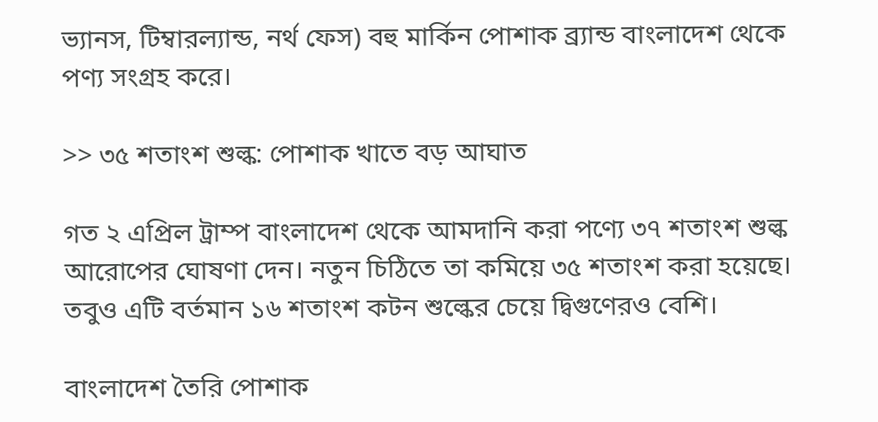ভ্যানস, টিম্বারল্যান্ড, নর্থ ফেস) বহু মার্কিন পোশাক ব্র্যান্ড বাংলাদেশ থেকে পণ্য সংগ্রহ করে।

>> ৩৫ শতাংশ শুল্ক: পোশাক খাতে বড় আঘাত

গত ২ এপ্রিল ট্রাম্প বাংলাদেশ থেকে আমদানি করা পণ্যে ৩৭ শতাংশ শুল্ক আরোপের ঘোষণা দেন। নতুন চিঠিতে তা কমিয়ে ৩৫ শতাংশ করা হয়েছে। তবুও এটি বর্তমান ১৬ শতাংশ কটন শুল্কের চেয়ে দ্বিগুণেরও বেশি।

বাংলাদেশ তৈরি পোশাক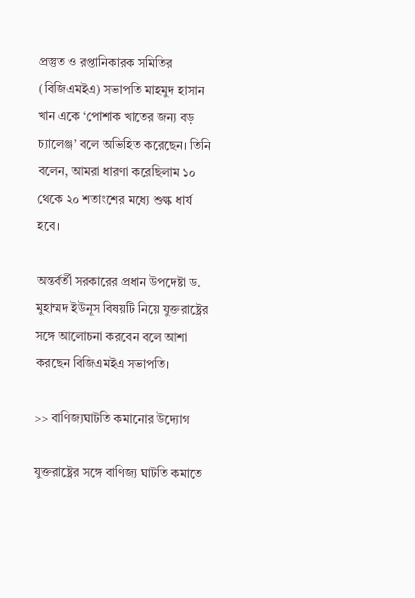প্রস্তুত ও রপ্তানিকারক সমিতির (বিজিএমইএ) সভাপতি মাহমুদ হাসান খান একে ‘পোশাক খাতের জন্য বড় চ্যালেঞ্জ’ বলে অভিহিত করেছেন। তিনি বলেন, আমরা ধারণা করেছিলাম ১০ থেকে ২০ শতাংশের মধ্যে শুল্ক ধার্য হবে।

অন্তর্বর্তী সরকারের প্রধান উপদেষ্টা ড. মুহাম্মদ ইউনূস বিষয়টি নিয়ে যুক্তরাষ্ট্রের সঙ্গে আলোচনা করবেন বলে আশা করছেন বিজিএমইএ সভাপতি।

>> বাণিজ্যঘাটতি কমানোর উদ্যোগ

যুক্তরাষ্ট্রের সঙ্গে বাণিজ্য ঘাটতি কমাতে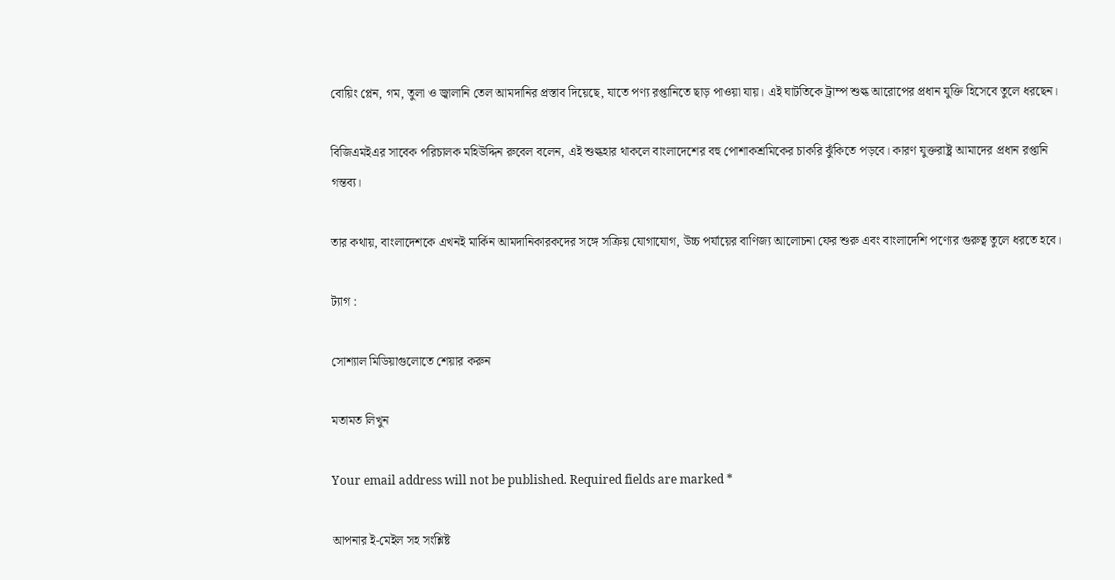বোয়িং প্লেন, গম, তুলা ও জ্বালানি তেল আমদানির প্রস্তাব দিয়েছে, যাতে পণ্য রপ্তানিতে ছাড় পাওয়া যায়। এই ঘাটতিকে ট্রাম্প শুল্ক আরোপের প্রধান যুক্তি হিসেবে তুলে ধরছেন।

বিজিএমইএর সাবেক পরিচালক মহিউদ্দিন রুবেল বলেন, এই শুল্কহার থাকলে বাংলাদেশের বহু পোশাকশ্রমিকের চাকরি ঝুঁকিতে পড়বে। কারণ যুক্তরাষ্ট্র আমাদের প্রধান রপ্তানি গন্তব্য।

তার কথায়, বাংলাদেশকে এখনই মার্কিন আমদানিকারকদের সঙ্গে সক্রিয় যোগাযোগ, উচ্চ পর্যায়ের বাণিজ্য আলোচনা ফের শুরু এবং বাংলাদেশি পণ্যের গুরুত্ব তুলে ধরতে হবে।

ট্যাগ :

সোশ্যাল মিডিয়াগুলোতে শেয়ার করুন

মতামত লিখুন

Your email address will not be published. Required fields are marked *

আপনার ই-মেইল সহ সংশ্লিষ্ট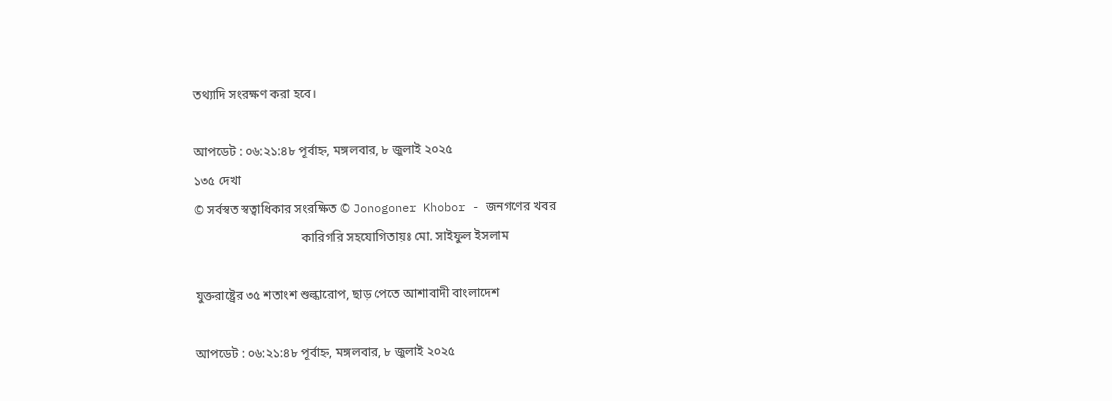তথ্যাদি সংরক্ষণ করা হবে।

আপডেট : ০৬:২১:৪৮ পূর্বাহ্ন, মঙ্গলবার, ৮ জুলাই ২০২৫
১৩৫ দেখা
© সর্বস্বত স্বত্বাধিকার সংরক্ষিত © Jonogoner Khobor - জনগণের খবর
                                  কারিগরি সহযোগিতায়ঃ মো. সাইফুল ইসলাম

যুক্তরাষ্ট্রের ৩৫ শতাংশ শুল্কারোপ, ছাড় পেতে আশাবাদী বাংলাদেশ

আপডেট : ০৬:২১:৪৮ পূর্বাহ্ন, মঙ্গলবার, ৮ জুলাই ২০২৫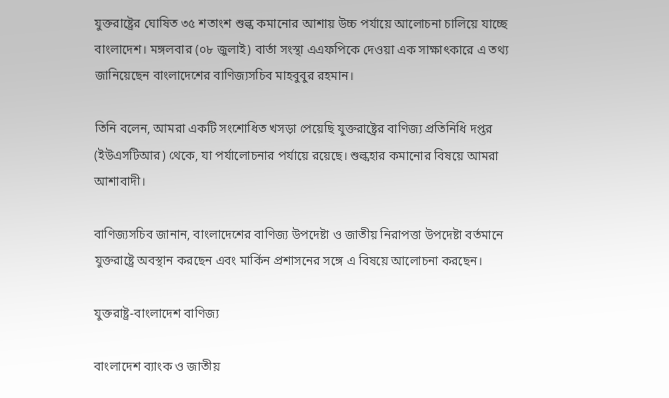যুক্তরাষ্ট্রের ঘোষিত ৩৫ শতাংশ শুল্ক কমানোর আশায় উচ্চ পর্যায়ে আলোচনা চালিয়ে যাচ্ছে বাংলাদেশ। মঙ্গলবার (০৮ জুলাই) বার্তা সংস্থা এএফপিকে দেওয়া এক সাক্ষাৎকারে এ তথ্য জানিয়েছেন বাংলাদেশের বাণিজ্যসচিব মাহবুবুর রহমান।

তিনি বলেন, আমরা একটি সংশোধিত খসড়া পেয়েছি যুক্তরাষ্ট্রের বাণিজ্য প্রতিনিধি দপ্তর (ইউএসটিআর) থেকে, যা পর্যালোচনার পর্যায়ে রয়েছে। শুল্কহার কমানোর বিষয়ে আমরা আশাবাদী।

বাণিজ্যসচিব জানান, বাংলাদেশের বাণিজ্য উপদেষ্টা ও জাতীয় নিরাপত্তা উপদেষ্টা বর্তমানে যুক্তরাষ্ট্রে অবস্থান করছেন এবং মার্কিন প্রশাসনের সঙ্গে এ বিষয়ে আলোচনা করছেন।

যুক্তরাষ্ট্র-বাংলাদেশ বাণিজ্য

বাংলাদেশ ব্যাংক ও জাতীয়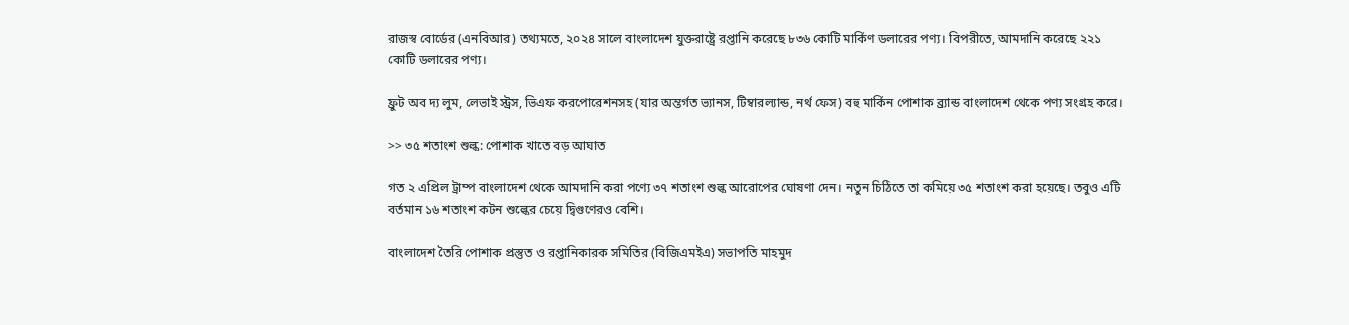রাজস্ব বোর্ডের (এনবিআর) তথ্যমতে, ২০২৪ সালে বাংলাদেশ যুক্তরাষ্ট্রে রপ্তানি করেছে ৮৩৬ কোটি মার্কিণ ডলারের পণ্য। বিপরীতে, আমদানি করেছে ২২১ কোটি ডলারের পণ্য।

ফ্রুট অব দ্য লুম, লেভাই স্ট্রস, ভিএফ করপোরেশনসহ (যার অন্তর্গত ভ্যানস, টিম্বারল্যান্ড, নর্থ ফেস) বহু মার্কিন পোশাক ব্র্যান্ড বাংলাদেশ থেকে পণ্য সংগ্রহ করে।

>> ৩৫ শতাংশ শুল্ক: পোশাক খাতে বড় আঘাত

গত ২ এপ্রিল ট্রাম্প বাংলাদেশ থেকে আমদানি করা পণ্যে ৩৭ শতাংশ শুল্ক আরোপের ঘোষণা দেন। নতুন চিঠিতে তা কমিয়ে ৩৫ শতাংশ করা হয়েছে। তবুও এটি বর্তমান ১৬ শতাংশ কটন শুল্কের চেয়ে দ্বিগুণেরও বেশি।

বাংলাদেশ তৈরি পোশাক প্রস্তুত ও রপ্তানিকারক সমিতির (বিজিএমইএ) সভাপতি মাহমুদ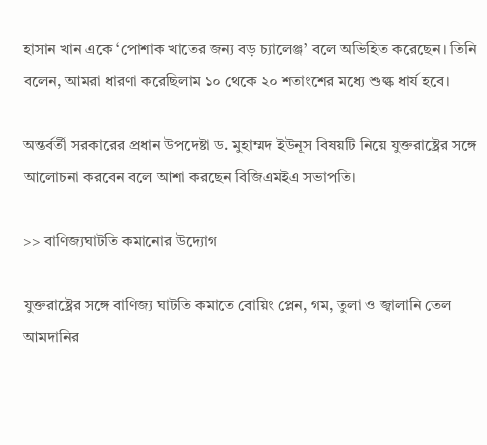হাসান খান একে ‘পোশাক খাতের জন্য বড় চ্যালেঞ্জ’ বলে অভিহিত করেছেন। তিনি বলেন, আমরা ধারণা করেছিলাম ১০ থেকে ২০ শতাংশের মধ্যে শুল্ক ধার্য হবে।

অন্তর্বর্তী সরকারের প্রধান উপদেষ্টা ড. মুহাম্মদ ইউনূস বিষয়টি নিয়ে যুক্তরাষ্ট্রের সঙ্গে আলোচনা করবেন বলে আশা করছেন বিজিএমইএ সভাপতি।

>> বাণিজ্যঘাটতি কমানোর উদ্যোগ

যুক্তরাষ্ট্রের সঙ্গে বাণিজ্য ঘাটতি কমাতে বোয়িং প্লেন, গম, তুলা ও জ্বালানি তেল আমদানির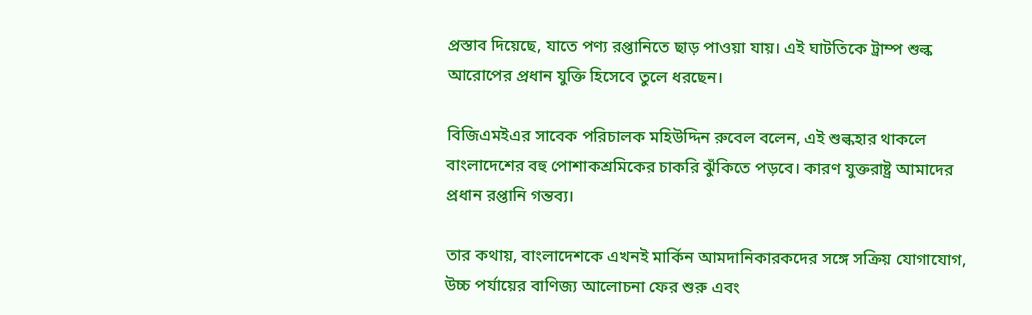প্রস্তাব দিয়েছে, যাতে পণ্য রপ্তানিতে ছাড় পাওয়া যায়। এই ঘাটতিকে ট্রাম্প শুল্ক আরোপের প্রধান যুক্তি হিসেবে তুলে ধরছেন।

বিজিএমইএর সাবেক পরিচালক মহিউদ্দিন রুবেল বলেন, এই শুল্কহার থাকলে বাংলাদেশের বহু পোশাকশ্রমিকের চাকরি ঝুঁকিতে পড়বে। কারণ যুক্তরাষ্ট্র আমাদের প্রধান রপ্তানি গন্তব্য।

তার কথায়, বাংলাদেশকে এখনই মার্কিন আমদানিকারকদের সঙ্গে সক্রিয় যোগাযোগ, উচ্চ পর্যায়ের বাণিজ্য আলোচনা ফের শুরু এবং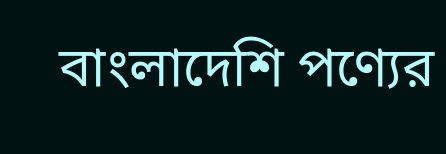বাংলাদেশি পণ্যের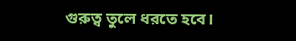গুরুত্ব তুলে ধরতে হবে।